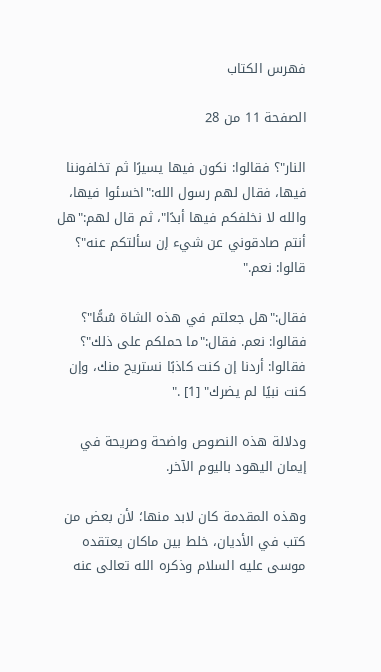فهرس الكتاب

الصفحة 11 من 28

النار"؟ فقالوا: نكون فيها يسيرًا ثم تخلفوننا فيها، فقال لهم رسول الله:"اخسئوا فيها، والله لا نخلفكم فيها أبدًا"، ثم قال لهم:"هل أنتم صادقوني عن شيء إن سألتكم عنه"؟ قالوا: نعم."

فقال:"هل جعلتم في هذه الشاة سُمًّا"؟ فقالوا: نعم. فقال:"ما حملكم على ذلك"؟ فقالوا: أردنا إن كنت كاذبًا نستريح منك، وإن كنت نبيًا لم يضرك" [1] ."

ودلالة هذه النصوص واضحة وصريحة في إيمان اليهود باليوم الآخر.

وهذه المقدمة كان لابد منها؛ لأن بعض من كتب في الأديان، خلط بين ماكان يعتقده موسى عليه السلام وذكره الله تعالى عنه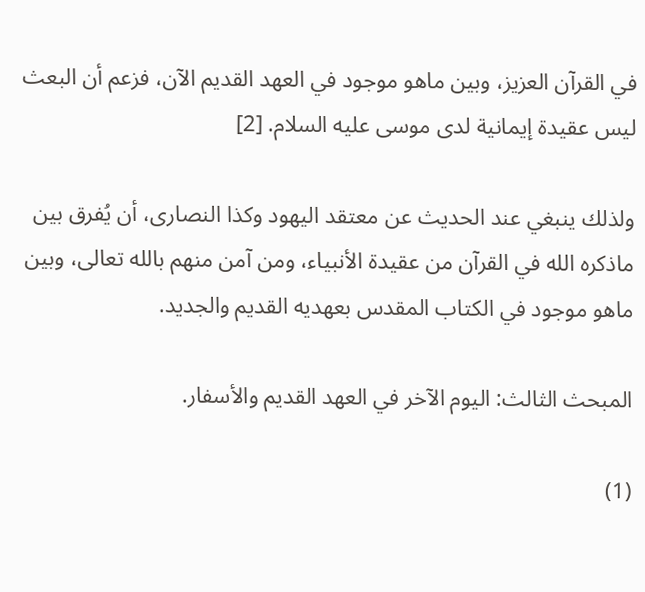في القرآن العزيز، وبين ماهو موجود في العهد القديم الآن، فزعم أن البعث ليس عقيدة إيمانية لدى موسى عليه السلام. [2]

ولذلك ينبغي عند الحديث عن معتقد اليهود وكذا النصارى، أن يُفرق بين ماذكره الله في القرآن من عقيدة الأنبياء، ومن آمن منهم بالله تعالى، وبين ماهو موجود في الكتاب المقدس بعهديه القديم والجديد.

المبحث الثالث: اليوم الآخر في العهد القديم والأسفار.

(1)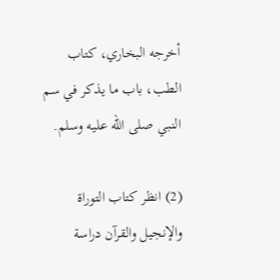أخرجه البخاري، كتاب الطب، باب ما يذكر في سم النبي صلى الله عليه وسلم.

(2) انظر كتاب التوراة والإنجيل والقرآن دراسة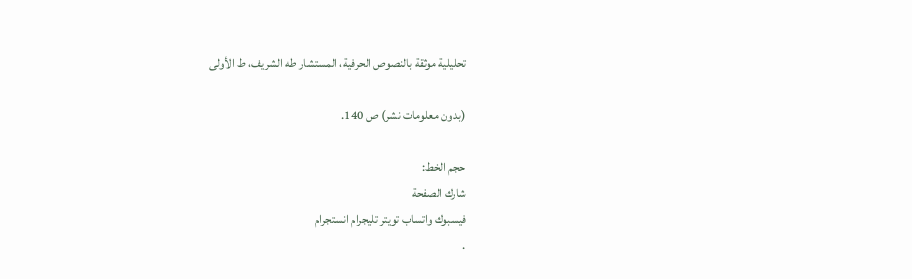تحليلية موثقة بالنصوص الحرفية، المستشار طه الشريف، ط الأولى

(بدون معلومات نشر) ص 140.

حجم الخط:
شارك الصفحة
فيسبوك واتساب تويتر تليجرام انستجرام
.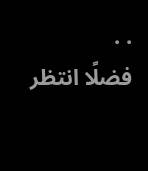. .
فضلًا انتظر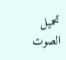تحميل الصوت